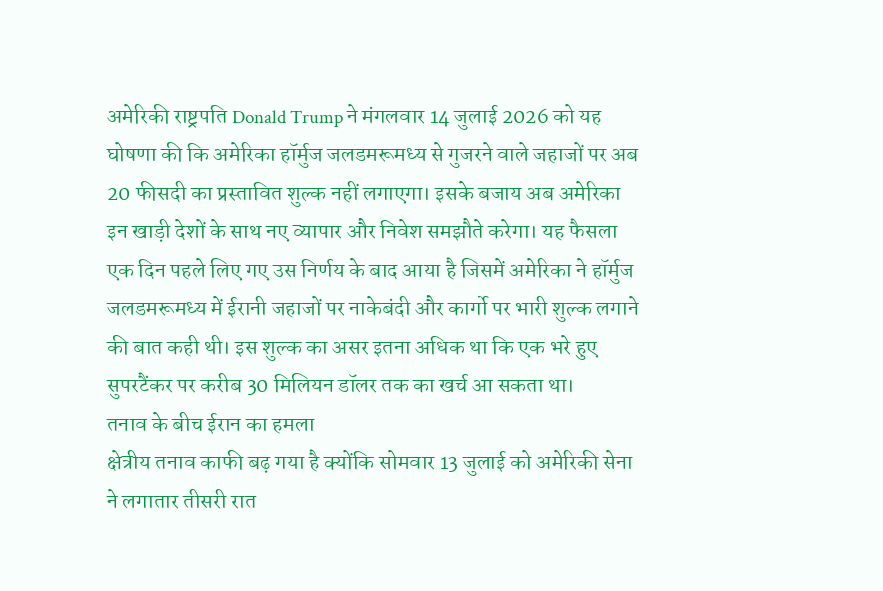अमेरिकी राष्ट्रपति Donald Trump ने मंगलवार 14 जुलाई 2026 को यह घोषणा की कि अमेरिका हॉर्मुज जलडमरूमध्य से गुजरने वाले जहाजों पर अब 20 फीसदी का प्रस्तावित शुल्क नहीं लगाएगा। इसके बजाय अब अमेरिका इन खाड़ी देशों के साथ नए व्यापार और निवेश समझौते करेगा। यह फैसला एक दिन पहले लिए गए उस निर्णय के बाद आया है जिसमें अमेरिका ने हॉर्मुज जलडमरूमध्य में ईरानी जहाजों पर नाकेबंदी और कार्गो पर भारी शुल्क लगाने की बात कही थी। इस शुल्क का असर इतना अधिक था कि एक भरे हुए सुपरटैंकर पर करीब 30 मिलियन डॉलर तक का खर्च आ सकता था।
तनाव के बीच ईरान का हमला
क्षेत्रीय तनाव काफी बढ़ गया है क्योंकि सोमवार 13 जुलाई को अमेरिकी सेना ने लगातार तीसरी रात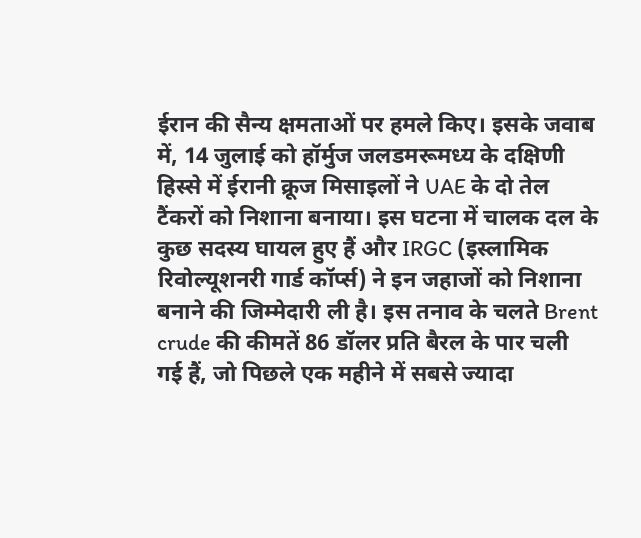ईरान की सैन्य क्षमताओं पर हमले किए। इसके जवाब में, 14 जुलाई को हॉर्मुज जलडमरूमध्य के दक्षिणी हिस्से में ईरानी क्रूज मिसाइलों ने UAE के दो तेल टैंकरों को निशाना बनाया। इस घटना में चालक दल के कुछ सदस्य घायल हुए हैं और IRGC (इस्लामिक रिवोल्यूशनरी गार्ड कॉर्प्स) ने इन जहाजों को निशाना बनाने की जिम्मेदारी ली है। इस तनाव के चलते Brent crude की कीमतें 86 डॉलर प्रति बैरल के पार चली गई हैं, जो पिछले एक महीने में सबसे ज्यादा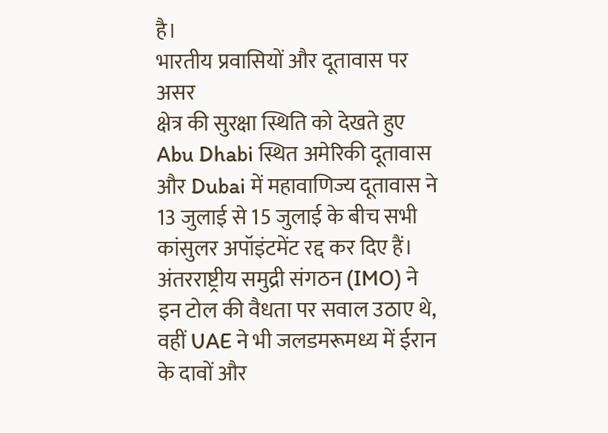है।
भारतीय प्रवासियों और दूतावास पर असर
क्षेत्र की सुरक्षा स्थिति को देखते हुए Abu Dhabi स्थित अमेरिकी दूतावास और Dubai में महावाणिज्य दूतावास ने 13 जुलाई से 15 जुलाई के बीच सभी कांसुलर अपॉइंटमेंट रद्द कर दिए हैं। अंतरराष्ट्रीय समुद्री संगठन (IMO) ने इन टोल की वैधता पर सवाल उठाए थे, वहीं UAE ने भी जलडमरूमध्य में ईरान के दावों और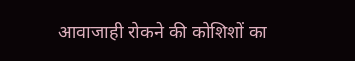आवाजाही रोकने की कोशिशों का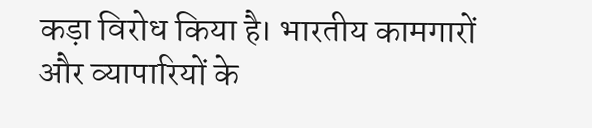कड़ा विरोध किया है। भारतीय कामगारों और व्यापारियों के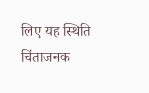लिए यह स्थिति चिंताजनक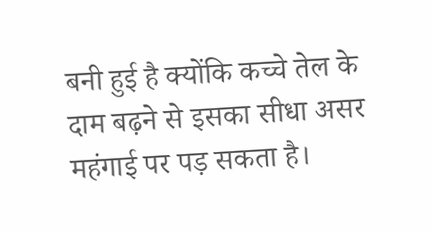बनी हुई है क्योंकि कच्चे तेल के दाम बढ़ने से इसका सीधा असर महंगाई पर पड़ सकता है।